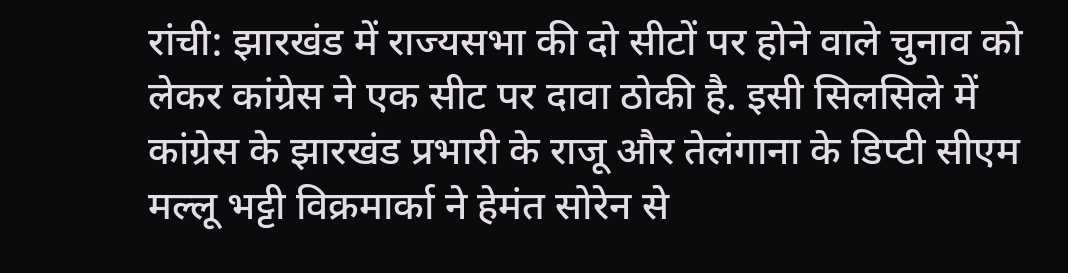रांची: झारखंड में राज्यसभा की दो सीटों पर होने वाले चुनाव को लेकर कांग्रेस ने एक सीट पर दावा ठोकी है. इसी सिलसिले में कांग्रेस के झारखंड प्रभारी के राजू और तेलंगाना के डिप्टी सीएम मल्लू भट्टी विक्रमार्का ने हेमंत सोरेन से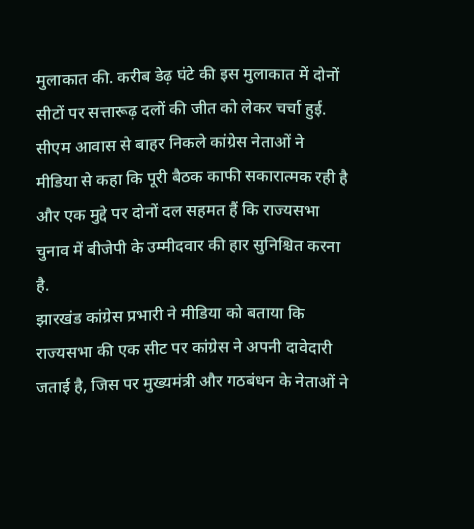मुलाकात की. करीब डेढ़ घंटे की इस मुलाकात में दोनों सीटों पर सत्तारूढ़ दलों की जीत को लेकर चर्चा हुई.
सीएम आवास से बाहर निकले कांग्रेस नेताओं ने मीडिया से कहा कि पूरी बैठक काफी सकारात्मक रही है और एक मुद्दे पर दोनों दल सहमत हैं कि राज्यसभा चुनाव में बीजेपी के उम्मीदवार की हार सुनिश्चित करना है.
झारखंड कांग्रेस प्रभारी ने मीडिया को बताया कि राज्यसभा की एक सीट पर कांग्रेस ने अपनी दावेदारी जताई है, जिस पर मुख्यमंत्री और गठबंधन के नेताओं ने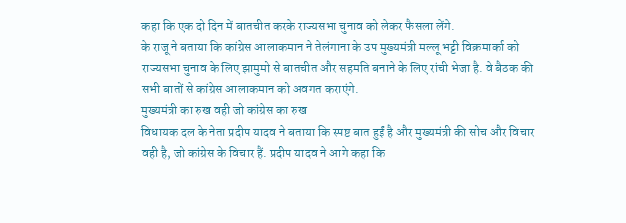कहा कि एक दो दिन में बातचीत करके राज्यसभा चुनाव को लेकर फैसला लेंगे.
के राजू ने बताया कि कांग्रेस आलाकमान ने तेलंगाना के उप मुख्यमंत्री मल्लू भट्टी विक्रमार्का को राज्यसभा चुनाव के लिए झामुमो से बातचीत और सहमति बनाने के लिए रांची भेजा है. वे बैठक की सभी बातों से कांग्रेस आलाकमान को अवगत कराएंगे.
मुख्यमंत्री का रुख वही जो कांग्रेस का रुख
विधायक दल के नेता प्रदीप यादव ने बताया कि स्पष्ट बात हुईं है और मुख्यमंत्री की सोच और विचार वही है, जो कांग्रेस के विचार हैं. प्रदीप यादव ने आगे कहा कि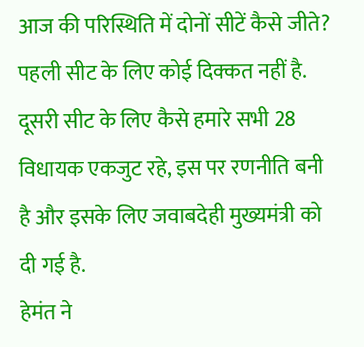आज की परिस्थिति में दोनों सीटें कैसे जीते? पहली सीट के लिए कोई दिक्कत नहीं है. दूसरी सीट के लिए कैसे हमारे सभी 28 विधायक एकजुट रहे, इस पर रणनीति बनी है और इसके लिए जवाबदेही मुख्यमंत्री को दी गई है.
हेमंत ने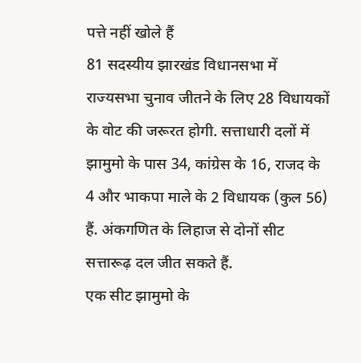पत्ते नहीं खोले हैं
81 सदस्यीय झारखंड विधानसभा में राज्यसभा चुनाव जीतने के लिए 28 विधायकों के वोट की जरूरत होगी. सत्ताधारी दलों में झामुमो के पास 34, कांग्रेस के 16, राजद के 4 और भाकपा माले के 2 विधायक (कुल 56) हैं. अंकगणित के लिहाज से दोनों सीट सत्तारूढ़ दल जीत सकते हैं.
एक सीट झामुमो के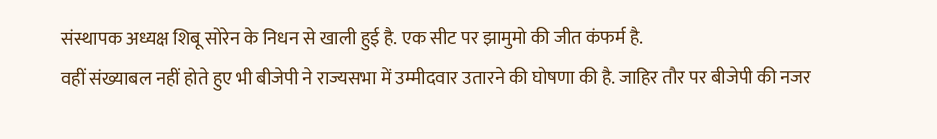संस्थापक अध्यक्ष शिबू सोरेन के निधन से खाली हुई है. एक सीट पर झामुमो की जीत कंफर्म है.
वहीं संख्याबल नहीं होते हुए भी बीजेपी ने राज्यसभा में उम्मीदवार उतारने की घोषणा की है. जाहिर तौर पर बीजेपी की नजर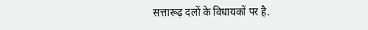सत्तारूढ़ दलों के विधायकों पर है.